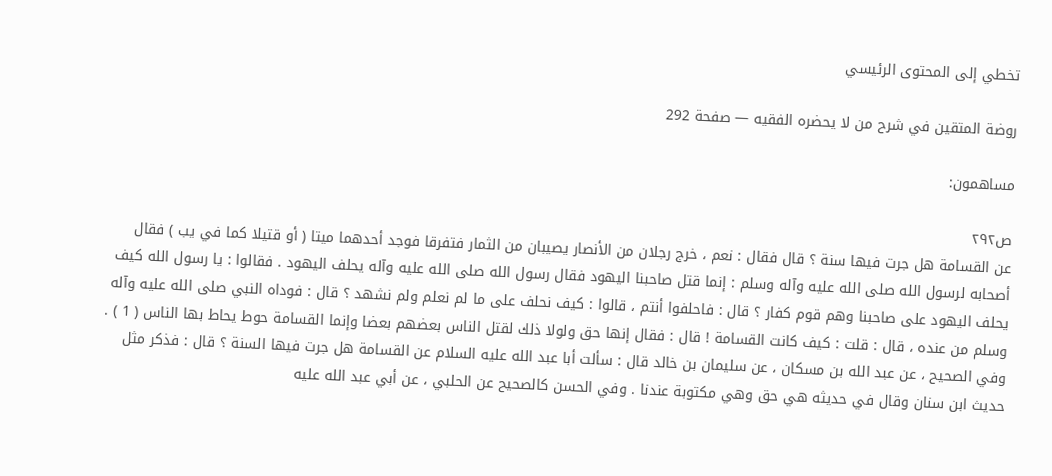تخطي إلى المحتوى الرئيسي

روضة المتقين في شرح من لا يحضره الفقيه — صفحة 292

مساهمون:

ص٢٩٢
عن القسامة هل جرت فيها سنة ؟ قال فقال : نعم ، خرج رجلان من الأنصار يصيبان من الثمار فتفرقا فوجد أحدهما ميتا ( أو قتيلا كما في يب ) فقال أصحابه لرسول الله صلى الله عليه وآله وسلم : إنما قتل صاحبنا اليهود فقال رسول الله صلى الله عليه وآله يحلف اليهود . فقالوا : يا رسول الله كيف يحلف اليهود على صاحبنا وهم قوم كفار ؟ قال : فاحلفوا أنتم ، قالوا : كيف نحلف على ما لم نعلم ولم نشهد ؟ قال : فوداه النبي صلى الله عليه وآله وسلم من عنده ، قال : قلت : كيف كانت القسامة ! قال : فقال إنها حق ولولا ذلك لقتل الناس بعضهم بعضا وإنما القسامة حوط يحاط بها الناس ( 1 ) . وفي الصحيح ، عن عبد الله بن مسكان ، عن سليمان بن خالد قال : سألت أبا عبد الله عليه السلام عن القسامة هل جرت فيها السنة ؟ قال : فذكر مثل حديث ابن سنان وقال في حديثه هي حق وهي مكتوبة عندنا . وفي الحسن كالصحيح عن الحلبي ، عن أبي عبد الله عليه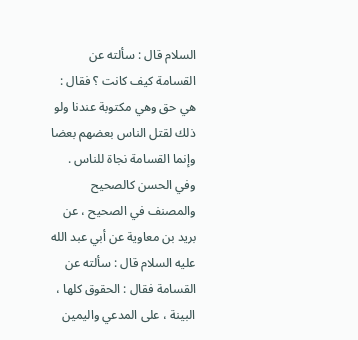السلام قال : سألته عن القسامة كيف كانت ؟ فقال : هي حق وهي مكتوبة عندنا ولو ذلك لقتل الناس بعضهم بعضا وإنما القسامة نجاة للناس . وفي الحسن كالصحيح والمصنف في الصحيح ، عن بريد بن معاوية عن أبي عبد الله عليه السلام قال : سألته عن القسامة فقال : الحقوق كلها ، البينة ، على المدعي واليمين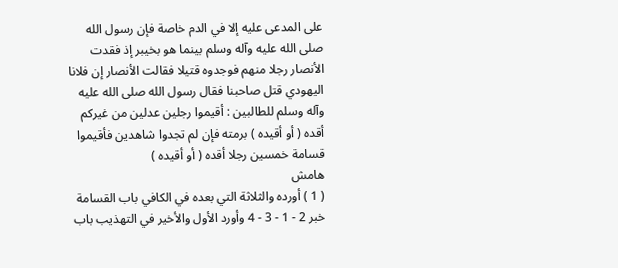على المدعى عليه إلا في الدم خاصة فإن رسول الله صلى الله عليه وآله وسلم بينما هو بخيبر إذ فقدت الأنصار رجلا منهم فوجدوه قتيلا فقالت الأنصار إن فلانا اليهودي قتل صاحبنا فقال رسول الله صلى الله عليه وآله وسلم للطالبين : أقيموا رجلين عدلين من غيركم أقده ( أو أقيده ) برمته فإن لم تجدوا شاهدين فأقيموا قسامة خمسين رجلا أقده ( أو أقيده )
هامش
( 1 ) أورده والثلاثة التي بعده في الكافي باب القسامة خبر 2 - 1 - 3 - 4 وأورد الأول والأخير في التهذيب باب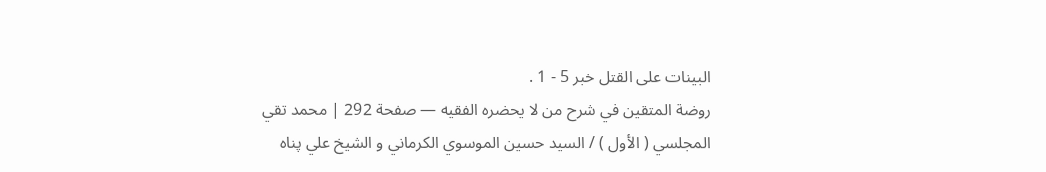البينات على القتل خبر 5 - 1 .
روضة المتقين في شرح من لا يحضره الفقيه — صفحة 292 | محمد تقي المجلسي ( الأول ) / السيد حسين الموسوي الكرماني و الشيخ علي پناه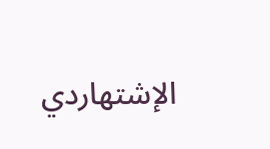الإشتهاردي